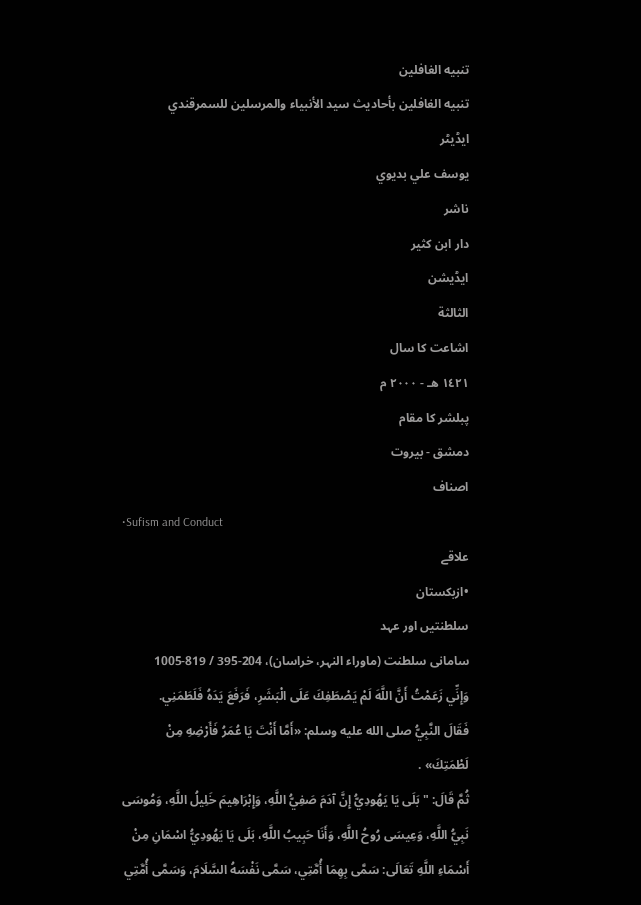تنبيه الغافلين
تنبيه الغافلين بأحاديث سيد الأنبياء والمرسلين للسمرقندي
ایڈیٹر
يوسف علي بديوي
ناشر
دار ابن كثير
ایڈیشن
الثالثة
اشاعت کا سال
١٤٢١ هـ - ٢٠٠٠ م
پبلشر کا مقام
دمشق - بيروت
اصناف
•Sufism and Conduct
علاقے
•ازبکستان
سلطنتیں اور عہد
سامانی سلطنت (ماوراء النہر، خراسان)، 204-395 / 819-1005
وَإِنِّي زَعَمْتُ أَنَّ اللَّهَ لَمْ يَصْطَفِكَ عَلَى الْبَشَرِ، فَرَفَعَ يَدَهُ فَلَطَمَنِي.
فَقَالَ النَّبِيُّ صلى الله عليه وسلم: «أَمَّا أَنْتَ يَا عُمَرُ فَأَرْضِهِ مِنْ لَطْمَتِكَ» .
ثُمَّ قَالَ: " بَلَى يَا يَهُودِيُّ إِنَّ آدَمَ صَفِيُّ اللَّهِ، وَإِبْرَاهِيمَ خَلِيلُ اللَّهِ، وَمُوسَى نَبِيُّ اللَّهِ، وَعِيسَى رُوحُ اللَّهِ، وَأَنَا حَبِيبُ اللَّهِ، بَلَى يَا يَهُودِيُّ اسْمَانِ مِنْ أَسْمَاءِ اللَّهِ تَعَالَى: سَمَّى بِهِمَا أُمَّتِي، سَمَّى نَفْسَهُ السَّلَامَ، وَسَمَّى أُمَّتِي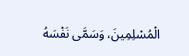الْمُسْلِمِينَ، وَسَمَّى نَفْسَهُ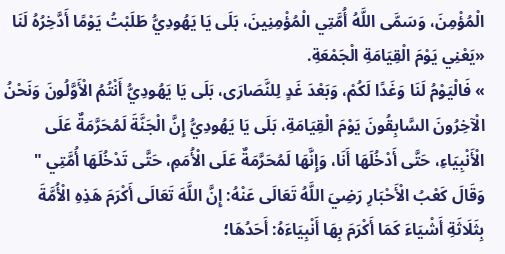الْمُؤْمِنَ، وَسَمَّى اللَّهُ أُمَّتِي الْمُؤْمِنِينَ، بَلَى يَا يَهُودِيُّ طَلَبْتُ يَوْمًا أَدَّخِرُهُ لَنَا «يَعْنِي يَوْمَ الْقِيَامَةِ الْجَمْعَةِ.
» فَالْيَوْمُ لَنَا وَغَدًا لَكُمْ، وَبَعْدَ غَدٍ لِلنَّصَارَى، بَلَى يَا يَهُودِيُّ أَنْتُمُ الْأَوَّلُونَ وَنَحْنُ الْآخِرُونَ السَّابِقُونَ يَوْمَ الْقِيَامَةِ، بَلَى يَا يَهُودِيُّ إِنَّ الْجَنَّةَ لَمُحَرَّمَةٌ عَلَى الْأَنْبِيَاءِ، حَتَّى أَدْخُلَهَا أَنَا، وَإِنَّهَا لَمُحَرَّمَةٌ عَلَى الْأُمَمِ، حَتَّى تَدْخُلَهَا أُمَّتِي " وَقَالَ كَعْبُ الْأَحْبَارِ رَضِيَ اللَّهُ تَعَالَى عَنْهُ: إِنَّ اللَّهَ تَعَالَى أَكْرَمَ هَذِهِ الْأُمَّةَ بِثَلَاثَةِ أَشْيَاءَ كَمَا أَكْرَمَ بِهَا أَنْبِيَاءَهُ: أَحَدُهَا؛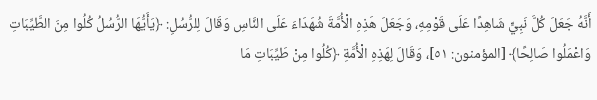أَنَّهُ جَعَلَ كُلَّ نَبِيٍّ شَاهِدًا عَلَى قَوْمِهِ، وَجَعَلَ هَذِهِ الْأُمَّةَ شُهَدَاءَ عَلَى النَّاسِ وَقَالَ لِلرُّسُلِ: ﴿يَأَيُّهَا الرُّسُلُ كُلُوا مِنَ الطَّيِّبَاتِ وَاعْمَلُوا صَالِحًا﴾ [المؤمنون: ٥١]، وَقَالَ لِهَذِهِ الْأُمَّةِ ﴿كُلُوا مِنْ طَيِّبَاتِ مَا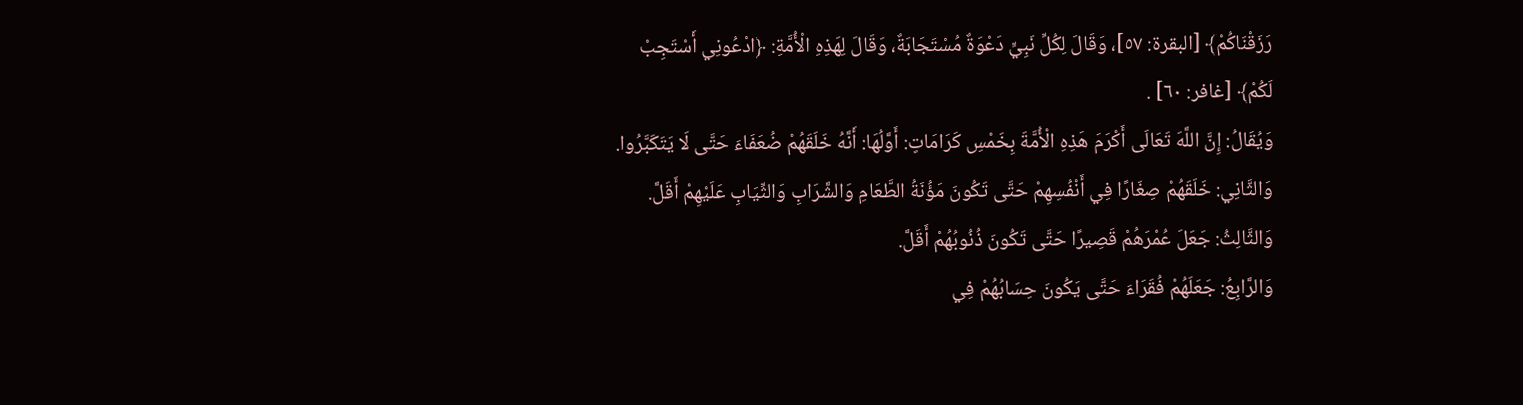رَزَقْنَاكُمْ﴾ [البقرة: ٥٧]، وَقَالَ لِكُلِّ نَبِيٍّ دَعْوَةٌ مُسْتَجَابَةٌ، وَقَالَ لِهَذِهِ الْأُمَّةِ: ﴿ادْعُونِي أَسْتَجِبْ لَكُمْ﴾ [غافر: ٦٠] .
وَيُقَالُ: إِنَّ اللَّهَ تَعَالَى أَكْرَمَ هَذِهِ الْأُمَّةَ بِخَمْسِ كَرَامَاتٍ: أَوَّلُهَا: أَنَّهُ خَلَقَهُمْ ضُعَفَاءَ حَتَّى لَا يَتَكَبَّرُوا.
وَالثَّانِي: خَلَقَهُمْ صِغَارًا فِي أَنْفُسِهِمْ حَتَّى تَكُونَ مَؤُنَةُ الطَّعَامِ وَالشَّرَابِ وَالثِّيَابِ عَلَيْهِمْ أَقَلَّ.
وَالثَّالِثُ: جَعَلَ عُمْرَهُمْ قَصِيرًا حَتَّى تَكُونَ ذُنُوبُهُمْ أَقَلَّ.
وَالرَّابِعُ: جَعَلَهُمْ فُقَرَاءَ حَتَّى يَكُونَ حِسَابُهُمْ فِي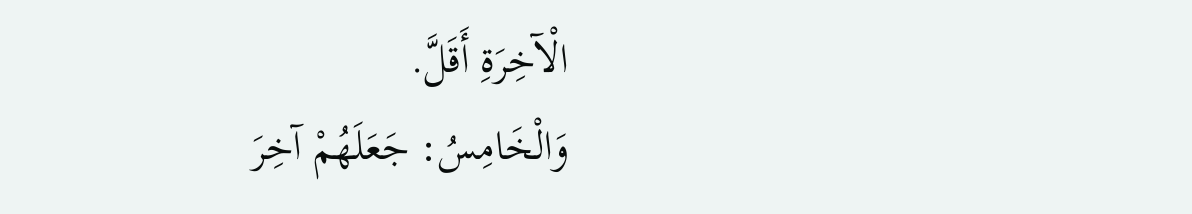الْآخِرَةِ أَقَلَّ.
وَالْخَامِسُ: جَعَلَهُمْ آخِرَ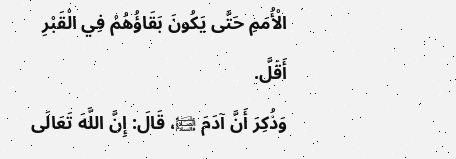الْأُمَمِ حَتَّى يَكُونَ بَقَاؤُهُمْ فِي الْقَبْرِ أَقَلَّ.
وَذُكِرَ أَنَّ آدَمَ ﵊، قَالَ: إِنَّ اللَّهَ تَعَالَى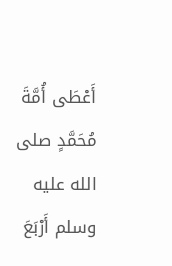أَعْطَى أُمَّةَ مُحَمَّدٍ صلى الله عليه وسلم أَرْبَعَ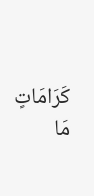كَرَامَاتٍ مَا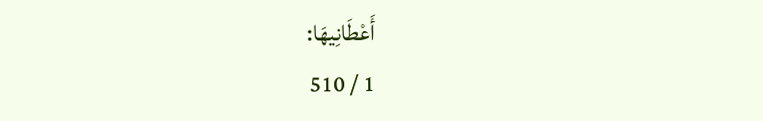أَعْطَانِيهَا:
1 / 510